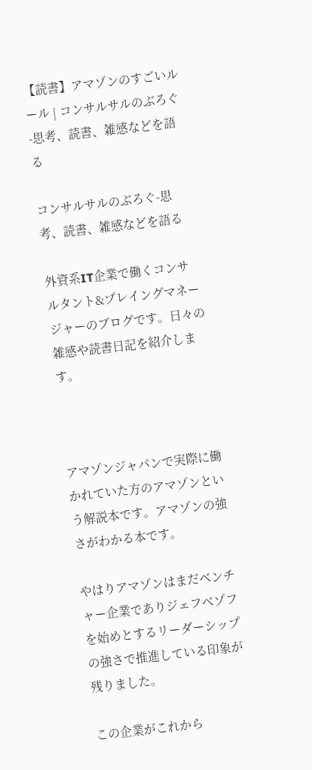【読書】アマゾンのすごいルール | コンサルサルのぶろぐ-思考、読書、雑感などを語る

コンサルサルのぶろぐ-思考、読書、雑感などを語る

外資系IT企業で働くコンサルタント&プレイングマネージャーのブログです。日々の雑感や読書日記を紹介します。



アマゾンジャパンで実際に働かれていた方のアマゾンという解説本です。アマゾンの強さがわかる本です。

やはりアマゾンはまだベンチャー企業でありジェフべゾフを始めとするリーダーシップの強さで推進している印象が残りました。

この企業がこれから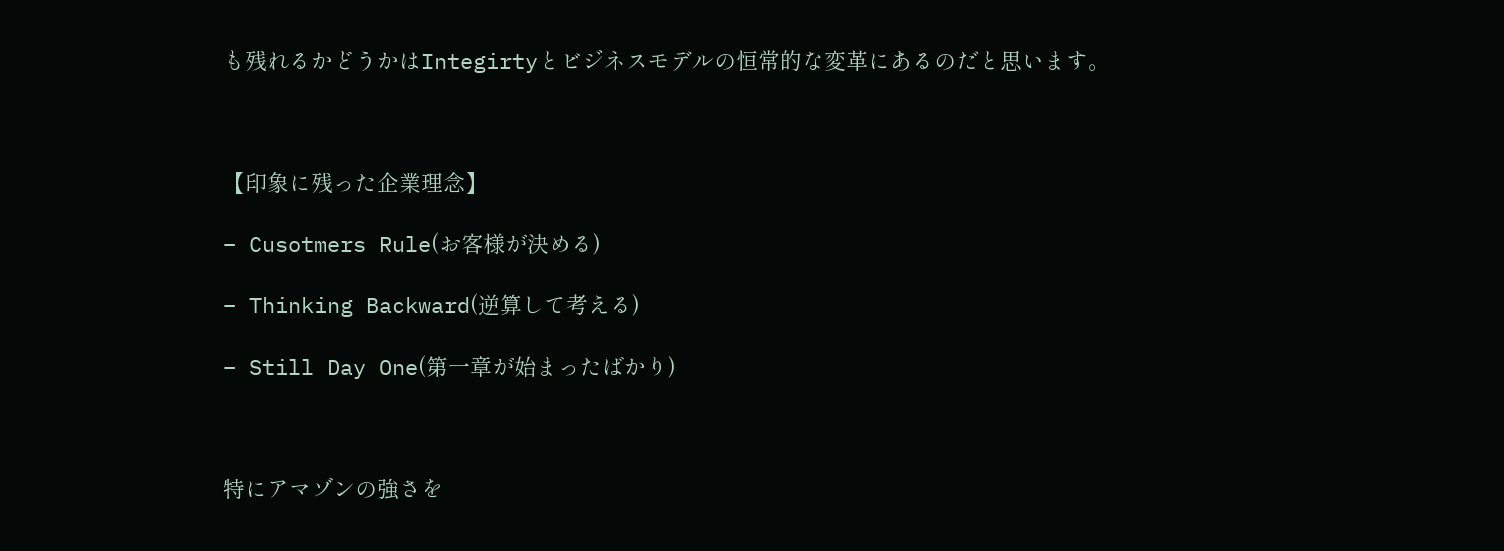も残れるかどうかはIntegirtyとビジネスモデルの恒常的な変革にあるのだと思います。



【印象に残った企業理念】

− Cusotmers Rule(お客様が決める)

− Thinking Backward(逆算して考える)

− Still Day One(第一章が始まったばかり)



特にアマゾンの強さを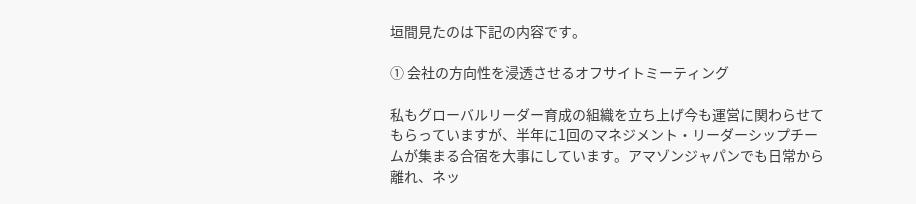垣間見たのは下記の内容です。

① 会社の方向性を浸透させるオフサイトミーティング

私もグローバルリーダー育成の組織を立ち上げ今も運営に関わらせてもらっていますが、半年に1回のマネジメント・リーダーシップチームが集まる合宿を大事にしています。アマゾンジャパンでも日常から離れ、ネッ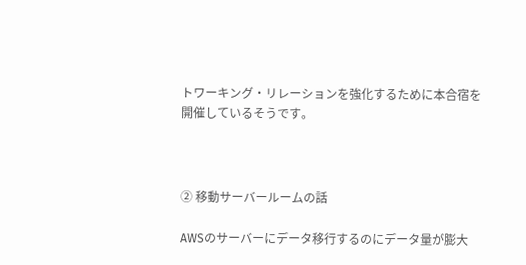トワーキング・リレーションを強化するために本合宿を開催しているそうです。



② 移動サーバールームの話

AWSのサーバーにデータ移行するのにデータ量が膨大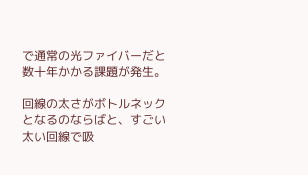で通常の光ファイバーだと数十年かかる課題が発生。

回線の太さがボトルネックとなるのならばと、すごい太い回線で吸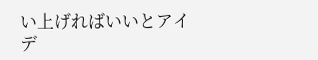い上げればいいとアイデ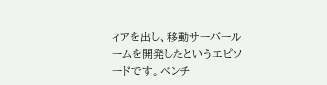ィアを出し、移動サーバールームを開発したというエピソードです。ベンチ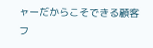ャーだからこそできる顧客フ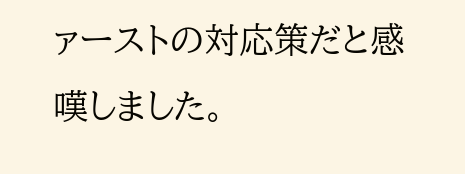ァーストの対応策だと感嘆しました。